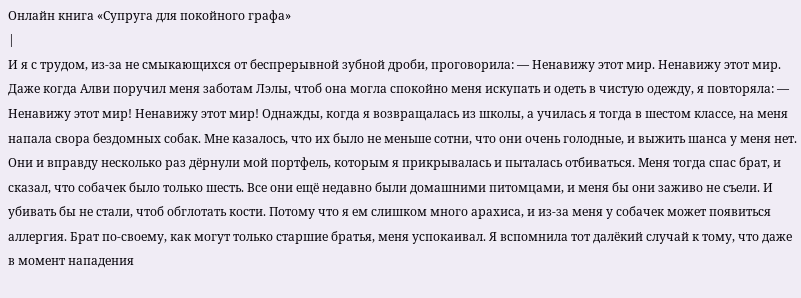Онлайн книга «Супруга для покойного графа»
|
И я с трудом, из-за не смыкающихся от беспрерывной зубной дроби, проговорила: — Ненавижу этот мир. Ненавижу этот мир. Даже когда Алви поручил меня заботам Лэлы, чтоб она могла спокойно меня искупать и одеть в чистую одежду, я повторяла: — Ненавижу этот мир! Ненавижу этот мир! Однажды, когда я возвращалась из школы, а училась я тогда в шестом классе, на меня напала свора бездомных собак. Мне казалось, что их было не меньше сотни, что они очень голодные, и выжить шанса у меня нет. Они и вправду несколько раз дёрнули мой портфель, которым я прикрывалась и пыталась отбиваться. Меня тогда спас брат, и сказал, что собачек было только шесть. Все они ещё недавно были домашними питомцами, и меня бы они заживо не съели. И убивать бы не стали, чтоб обглотать кости. Потому что я ем слишком много арахиса, и из-за меня у собачек может появиться аллергия. Брат по-своему, как могут только старшие братья, меня успокаивал. Я вспомнила тот далёкий случай к тому, что даже в момент нападения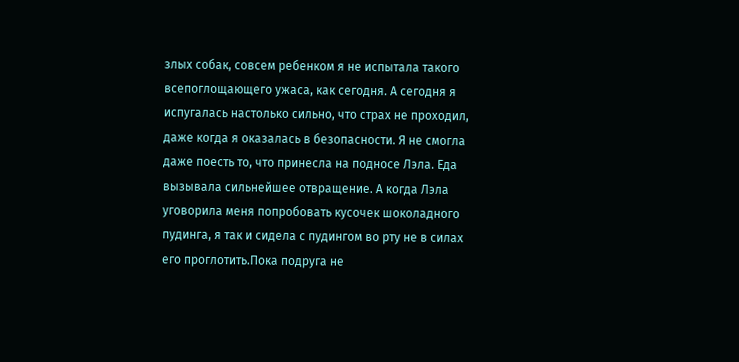злых собак, совсем ребенком я не испытала такого всепоглощающего ужаса, как сегодня. А сегодня я испугалась настолько сильно, что страх не проходил, даже когда я оказалась в безопасности. Я не смогла даже поесть то, что принесла на подносе Лэла. Еда вызывала сильнейшее отвращение. А когда Лэла уговорила меня попробовать кусочек шоколадного пудинга, я так и сидела с пудингом во рту не в силах его проглотить.Пока подруга не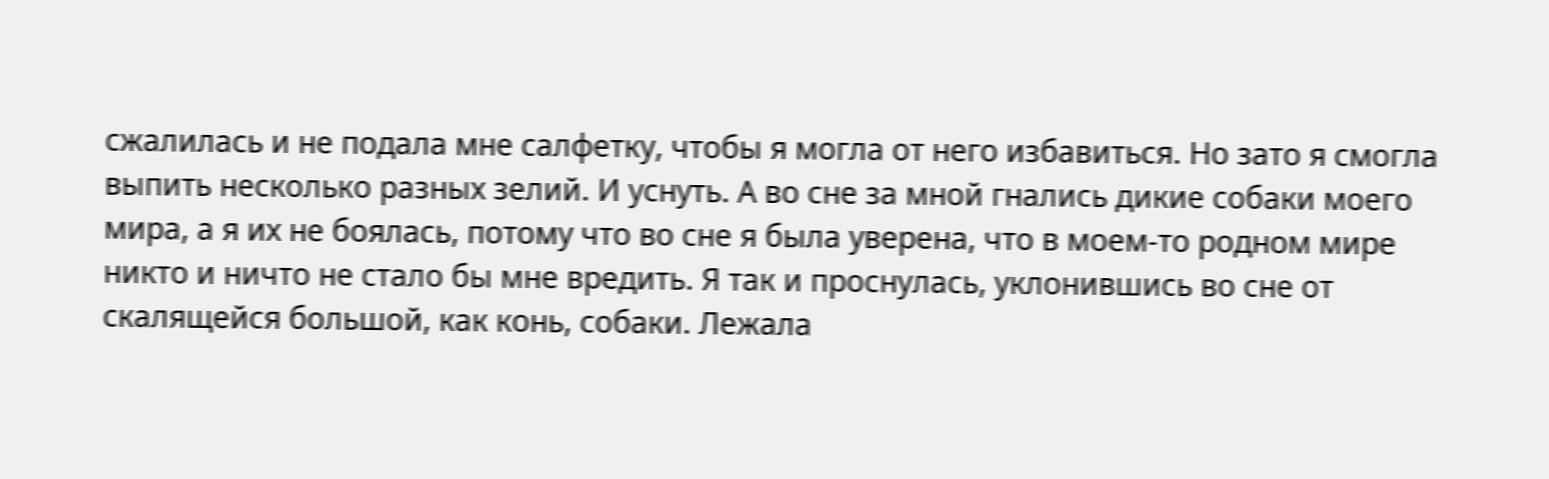сжалилась и не подала мне салфетку, чтобы я могла от него избавиться. Но зато я смогла выпить несколько разных зелий. И уснуть. А во сне за мной гнались дикие собаки моего мира, а я их не боялась, потому что во сне я была уверена, что в моем-то родном мире никто и ничто не стало бы мне вредить. Я так и проснулась, уклонившись во сне от скалящейся большой, как конь, собаки. Лежала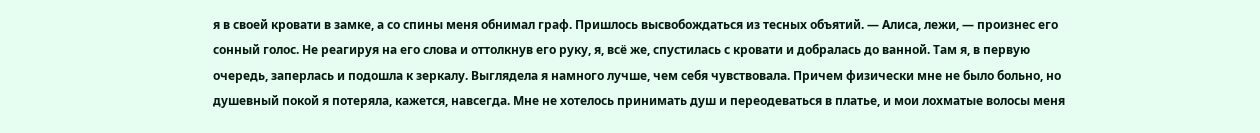я в своей кровати в замке, а со спины меня обнимал граф. Пришлось высвобождаться из тесных объятий. — Алиса, лежи, — произнес его сонный голос. Не реагируя на его слова и оттолкнув его руку, я, всё же, спустилась с кровати и добралась до ванной. Там я, в первую очередь, заперлась и подошла к зеркалу. Выглядела я намного лучше, чем себя чувствовала. Причем физически мне не было больно, но душевный покой я потеряла, кажется, навсегда. Мне не хотелось принимать душ и переодеваться в платье, и мои лохматые волосы меня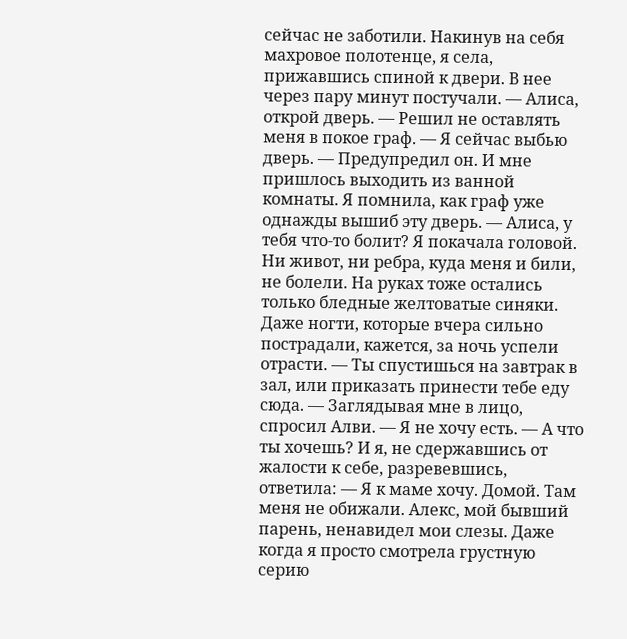сейчас не заботили. Накинув на себя махровое полотенце, я села, прижавшись спиной к двери. В нее через пару минут постучали. — Алиса, открой дверь. — Решил не оставлять меня в покое граф. — Я сейчас выбью дверь. — Предупредил он. И мне пришлось выходить из ванной комнаты. Я помнила, как граф уже однажды вышиб эту дверь. — Алиса, у тебя что-то болит? Я покачала головой. Ни живот, ни ребра, куда меня и били, не болели. На руках тоже остались только бледные желтоватые синяки. Даже ногти, которые вчера сильно пострадали, кажется, за ночь успели отрасти. — Ты спустишься на завтрак в зал, или приказать принести тебе еду сюда. — Заглядывая мне в лицо, спросил Алви. — Я не хочу есть. — А что ты хочешь? И я, не сдержавшись от жалости к себе, разревевшись, ответила: — Я к маме хочу. Домой. Там меня не обижали. Алекс, мой бывший парень, ненавидел мои слезы. Даже когда я просто смотрела грустную серию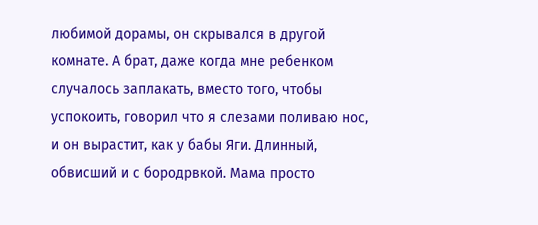любимой дорамы, он скрывался в другой комнате. А брат, даже когда мне ребенком случалось заплакать, вместо того, чтобы успокоить, говорил что я слезами поливаю нос, и он вырастит, как у бабы Яги. Длинный, обвисший и с бородрвкой. Мама просто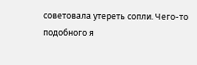советовала утереть сопли. Чего-то подобного я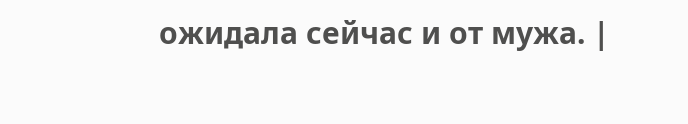ожидала сейчас и от мужа. |